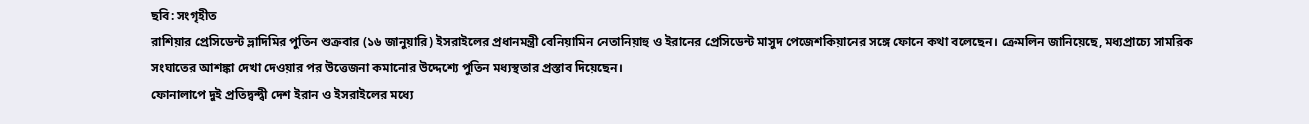ছবি: সংগৃহীত
রাশিয়ার প্রেসিডেন্ট ভ্লাদিমির পুতিন শুক্রবার (১৬ জানুয়ারি) ইসরাইলের প্রধানমন্ত্রী বেনিয়ামিন নেতানিয়াহু ও ইরানের প্রেসিডেন্ট মাসুদ পেজেশকিয়ানের সঙ্গে ফোনে কথা বলেছেন। ক্রেমলিন জানিয়েছে, মধ্যপ্রাচ্যে সামরিক সংঘাতের আশঙ্কা দেখা দেওয়ার পর উত্তেজনা কমানোর উদ্দেশ্যে পুতিন মধ্যস্থতার প্রস্তাব দিয়েছেন।
ফোনালাপে দুই প্রতিদ্বন্দ্বী দেশ ইরান ও ইসরাইলের মধ্যে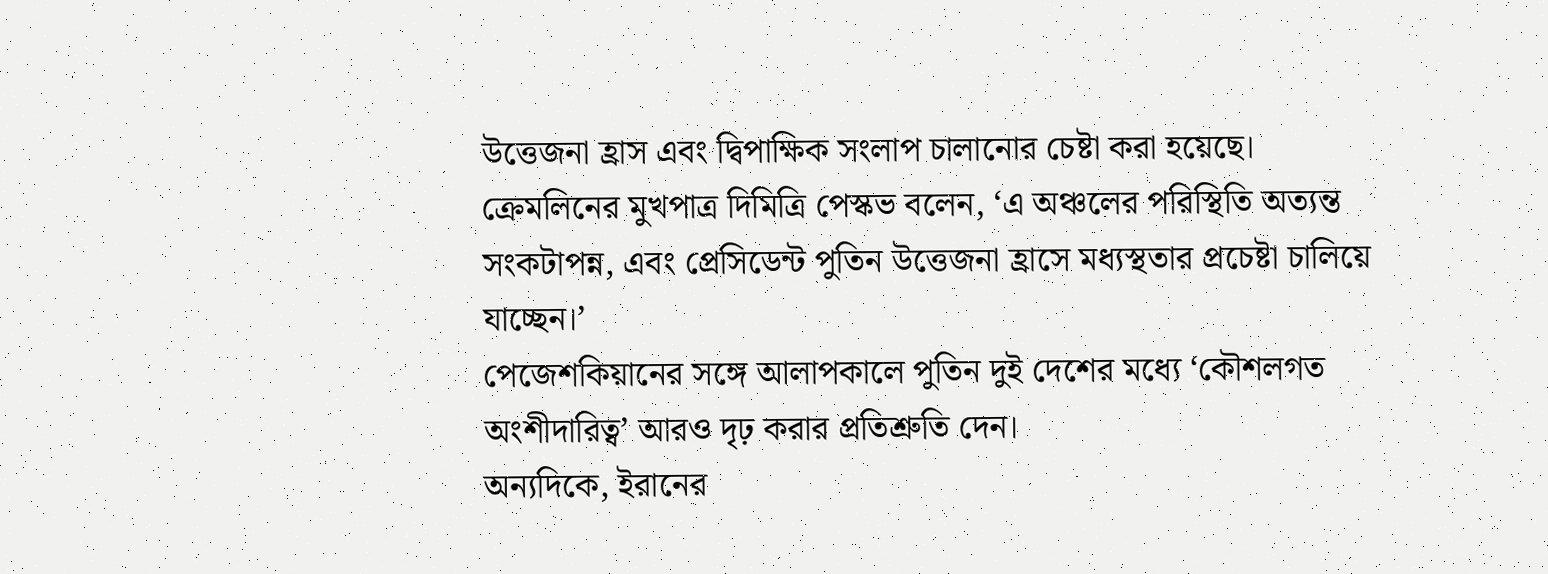উত্তেজনা হ্রাস এবং দ্বিপাক্ষিক সংলাপ চালানোর চেষ্টা করা হয়েছে।
ক্রেমলিনের মুখপাত্র দিমিত্রি পেস্কভ বলেন, ‘এ অঞ্চলের পরিস্থিতি অত্যন্ত সংকটাপন্ন, এবং প্রেসিডেন্ট পুতিন উত্তেজনা হ্রাসে মধ্যস্থতার প্রচেষ্টা চালিয়ে যাচ্ছেন।’
পেজেশকিয়ানের সঙ্গে আলাপকালে পুতিন দুই দেশের মধ্যে ‘কৌশলগত অংশীদারিত্ব’ আরও দৃঢ় করার প্রতিশ্রুতি দেন।
অন্যদিকে, ইরানের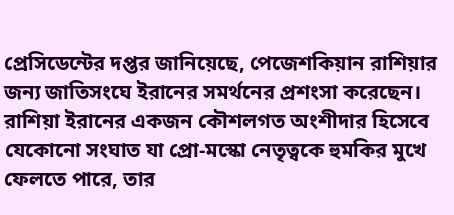প্রেসিডেন্টের দপ্তর জানিয়েছে, পেজেশকিয়ান রাশিয়ার জন্য জাতিসংঘে ইরানের সমর্থনের প্রশংসা করেছেন। রাশিয়া ইরানের একজন কৌশলগত অংশীদার হিসেবে যেকোনো সংঘাত যা প্রো-মস্কো নেতৃত্বকে হুমকির মুখে ফেলতে পারে, তার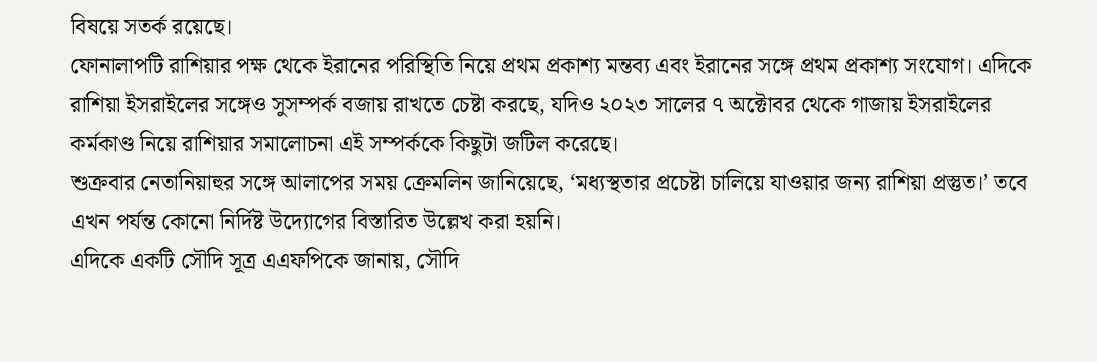বিষয়ে সতর্ক রয়েছে।
ফোনালাপটি রাশিয়ার পক্ষ থেকে ইরানের পরিস্থিতি নিয়ে প্রথম প্রকাশ্য মন্তব্য এবং ইরানের সঙ্গে প্রথম প্রকাশ্য সংযোগ। এদিকে রাশিয়া ইসরাইলের সঙ্গেও সুসম্পর্ক বজায় রাখতে চেষ্টা করছে, যদিও ২০২৩ সালের ৭ অক্টোবর থেকে গাজায় ইসরাইলের কর্মকাণ্ড নিয়ে রাশিয়ার সমালোচনা এই সম্পর্ককে কিছুটা জটিল করেছে।
শুক্রবার নেতানিয়াহুর সঙ্গে আলাপের সময় ক্রেমলিন জানিয়েছে, ‘মধ্যস্থতার প্রচেষ্টা চালিয়ে যাওয়ার জন্য রাশিয়া প্রস্তুত।’ তবে এখন পর্যন্ত কোনো নির্দিষ্ট উদ্যোগের বিস্তারিত উল্লেখ করা হয়নি।
এদিকে একটি সৌদি সূত্র এএফপিকে জানায়, সৌদি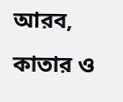আরব, কাতার ও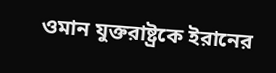ওমান যুক্তরাষ্ট্রকে ইরানের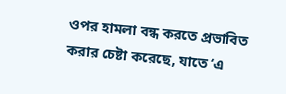ওপর হামলা বন্ধ করতে প্রভাবিত করার চেষ্টা করেছে, যাতে ‘এ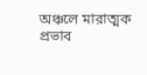অঞ্চলে মারাত্মক প্রভাব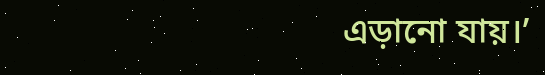এড়ানো যায়।’